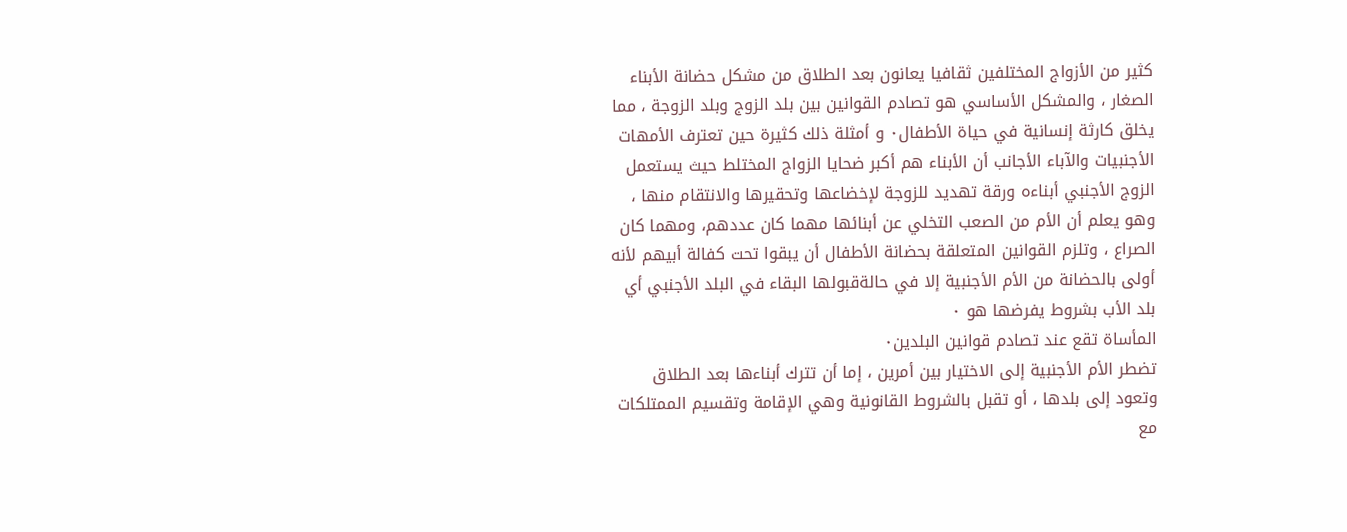كثير من الأزواج المختلفين ثقافيا يعانون بعد الطلاق من مشكل حضانة الأبناء الصغار ، والمشكل الأساسي هو تصادم القوانين بين بلد الزوج وبلد الزوجة ، مما يخلق كارثة إنسانية في حياة الأطفال٠ و أمثلة ذلك كثيرة حين تعترف الأمهات الأجنبيات والآباء الأجانب أن الأبناء هم أكبر ضحايا الزواج المختلط حيث يستعمل الزوج الأجنبي أبناءه ورقة تهديد للزوجة لإخضاعها وتحقيرها والانتقام منها ، وهو يعلم أن الأم من الصعب التخلي عن أبنائها مهما كان عددهم، ومهما كان الصراع ، وتلزم القوانين المتعلقة بحضانة الأطفال أن يبقوا تحت كفالة أبيهم لأنه أولى بالحضانة من الأم الأجنبية إلا في حالةقبولها البقاء في البلد الأجنبي أي بلد الأب بشروط يفرضها هو ٠
المأساة تقع عند تصادم قوانين البلدين٠
تضطر الأم الأجنبية إلى الاختيار بين أمرين ، إما أن تترك أبناءها بعد الطلاق وتعود إلى بلدها ، أو تقبل بالشروط القانونية وهي الإقامة وتقسيم الممتلكات مع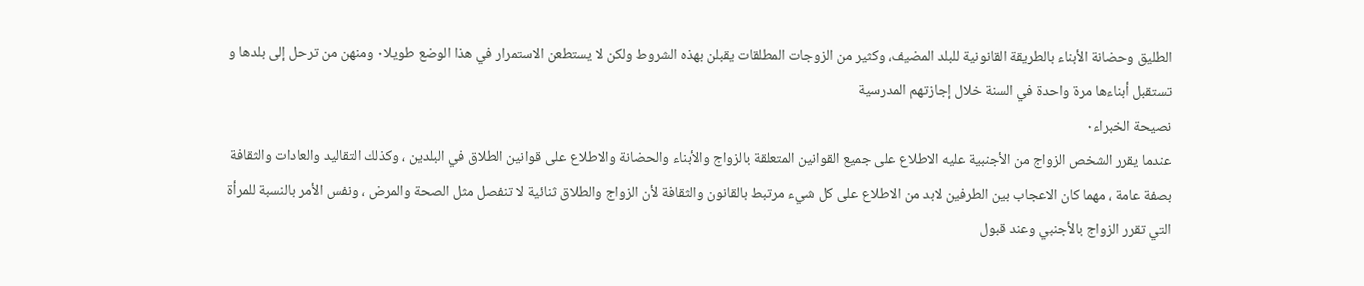الطليق وحضانة الأبناء بالطريقة القانونية للبلد المضيف، وكثير من الزوجات المطلقات يقبلن بهذه الشروط ولكن لا يستطعن الاستمرار في هذا الوضع طويلا٠ ومنهن من ترحل إلى بلدها و تستقبل أبناءها مرة واحدة في السنة خلال إجازتهم المدرسية
نصيحة الخبراء٠
عندما يقرر الشخص الزواج من الأجنبية عليه الاطلاع على جميع القوانين المتعلقة بالزواج والأبناء والحضانة والاطلاع على قوانين الطلاق في البلدين ، وكذلك التقاليد والعادات والثقافة بصفة عامة ، مهما كان الاعجاب بين الطرفين لابد من الاطلاع على كل شيء مرتبط بالقانون والثقافة لأن الزواج والطلاق ثنائية لا تنفصل مثل الصحة والمرض ، ونفس الأمر بالنسبة للمرأة التي تقرر الزواج بالأجنبي وعند قبول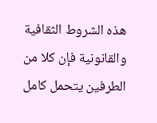هذه الشروط الثقافية والقانونية فإن كلا من الطرفين يتحمل كامل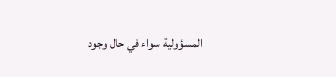المسؤولية سواء في حال وجود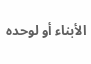الأبناء أو لوحده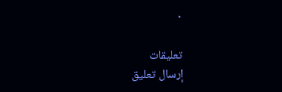٠

تعليقات
إرسال تعليق